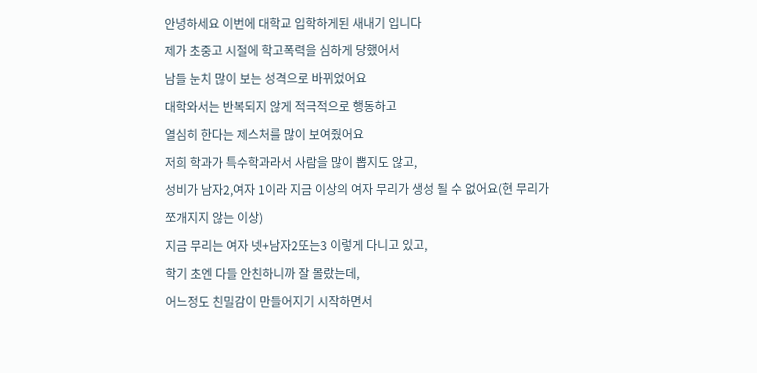안녕하세요 이번에 대학교 입학하게된 새내기 입니다
제가 초중고 시절에 학고폭력을 심하게 당했어서
남들 눈치 많이 보는 성격으로 바뀌었어요
대학와서는 반복되지 않게 적극적으로 행동하고
열심히 한다는 제스처를 많이 보여줬어요
저희 학과가 특수학과라서 사람을 많이 뽑지도 않고,
성비가 남자2,여자 1이라 지금 이상의 여자 무리가 생성 될 수 없어요(현 무리가 쪼개지지 않는 이상)
지금 무리는 여자 넷+남자2또는3 이렇게 다니고 있고,
학기 초엔 다들 안친하니까 잘 몰랐는데,
어느정도 친밀감이 만들어지기 시작하면서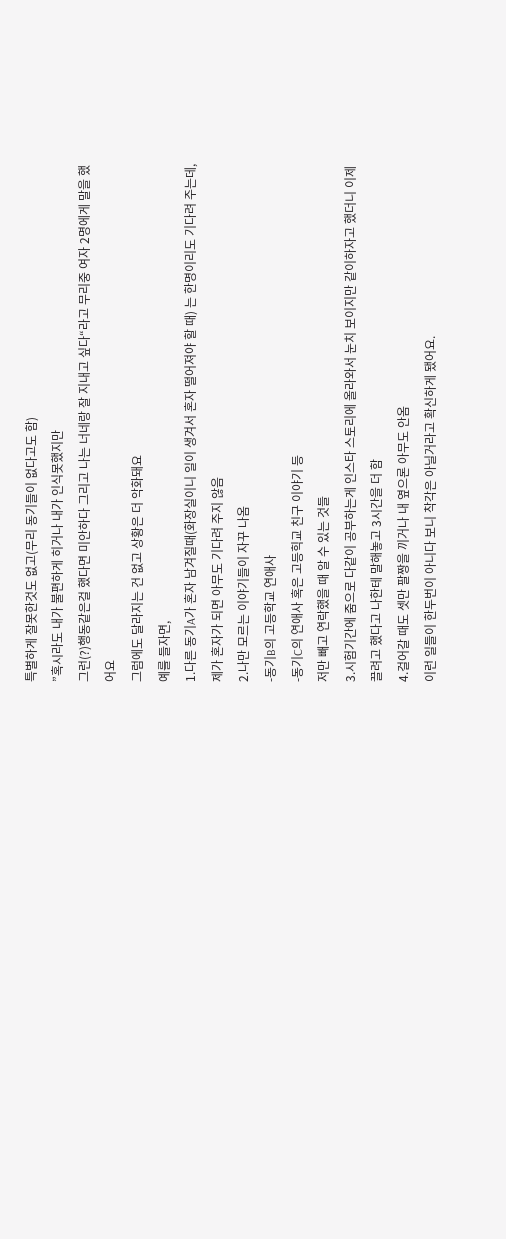특별하게 잘못한것도 없고(무리 동기들이 없다고도 함)
”혹시라도 내가 불편하게 히거나 내가 인식못했지만
그런(?)행동같은걸 했다면 미안하다 그리고 나는 너네랑 잘 지내고 싶다“라고 무리중 여자 2명에게 말을 했어요
그럼에도 달라지는 건 없고 상황은 더 악화돼요
예를 들자면,
1.다른 동기A가 혼자 남겨질때(화장실이니 일이 생겨서 혼자 떨어져야 할 때) 는 한명이리도 기다려 주는데,제가 혼자가 되면 아무도 기다려 주지 않음
2.나만 모르는 이야기들이 자꾸 나옴
-동기B의 고등학교 연애사
-동기C의 연애사 혹은 고등힉교 친구 이야기 등
저만 빼고 연락했을 때 알 수 있는 것들
3.시험기간에 줌으로 다같이 공부하는게 인스타 스토리에 올라와서 눈치 보이지만 같이하자고 했더니 이제 끌려고 했다고 나한테 말해놓고 3시간을 더 함
4.걸어갈 때도 셋만 팔짱을 끼거나 내 옆으론 아무도 안옴
이런 일들이 한두번이 아니다 보니 착각은 아닐거라고 확신하게 됐어요.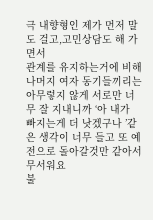극 내향형인 제가 먼저 말도 걸고,고민상담도 해 가면서
관계를 유지하는거에 비해
나머지 여자 동기들끼리는 아무렇지 않게 서로만 너무 잘 지내니까 ‘아 내가 빠지는게 더 낫겠구나 ’같은 생각이 너무 들고 또 예전으로 돌아갈것만 같아서 무서워요
불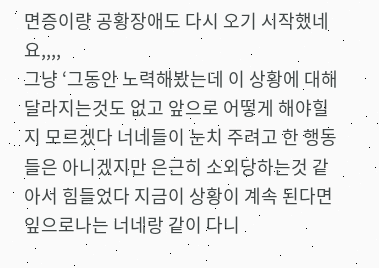면증이량 공황장애도 다시 오기 시작했네요,,,,
그냥 ‘그동안 노력해봤는데 이 상황에 대해 달라지는것도 없고 앞으로 어떻게 해야힐지 모르겠다 너네들이 눈치 주려고 한 행동들은 아니겠지만 은근히 소외당하는것 같아서 힘들었다 지금이 상황이 계속 된다면 잎으로나는 너네랑 같이 다니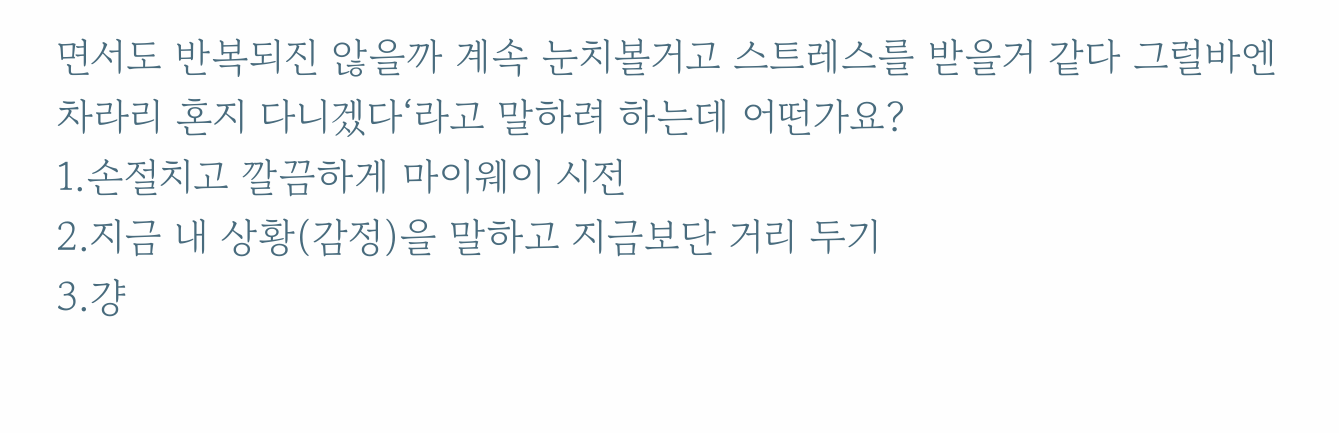면서도 반복되진 않을까 계속 눈치볼거고 스트레스를 받을거 같다 그럴바엔 차라리 혼지 다니겠다‘라고 말하려 하는데 어떤가요?
1.손절치고 깔끔하게 마이웨이 시전
2.지금 내 상황(감정)을 말하고 지금보단 거리 두기
3.걍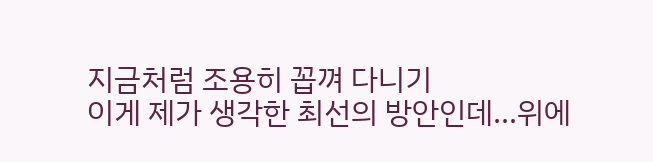지금처럼 조용히 꼽껴 다니기
이게 제가 생각한 최선의 방안인데…위에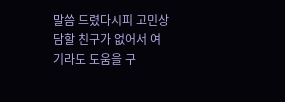말씀 드렸다시피 고민상담할 친구가 없어서 여기라도 도움을 구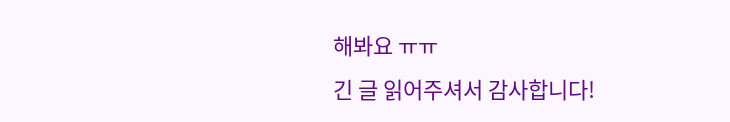해봐요 ㅠㅠ
긴 글 읽어주셔서 감사합니다!